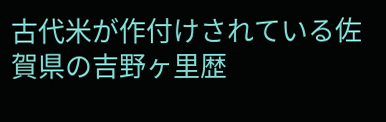古代米が作付けされている佐賀県の吉野ヶ里歴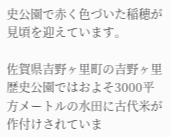史公園で赤く色づいた稲穂が見頃を迎えています。

佐賀県吉野ヶ里町の吉野ヶ里歴史公園ではおよそ3000平方メートルの水田に古代米が作付けされていま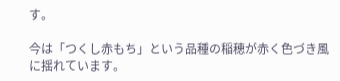す。

今は「つくし赤もち」という品種の稲穂が赤く色づき風に揺れています。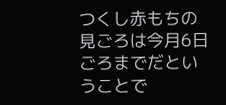つくし赤もちの見ごろは今月6日ごろまでだということで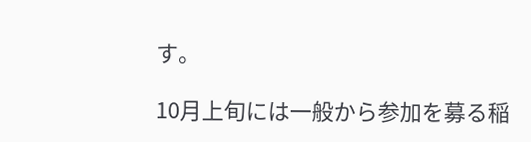す。

10月上旬には一般から参加を募る稲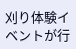刈り体験イベントが行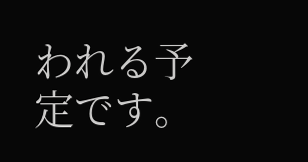われる予定です。